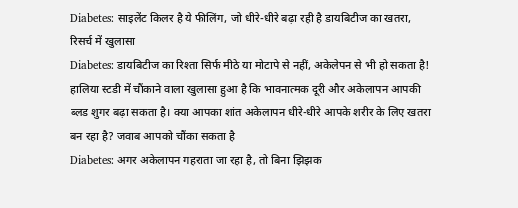Diabetes: साइलेंट किलर है ये फीलिंग, जो धीरे-धीरे बढ़ा रही है डायबिटीज का खतरा, रिसर्च में खुलासा
Diabetes: डायबिटीज का रिश्ता सिर्फ मीठे या मोटापे से नहीं, अकेलेपन से भी हो सकता है! हालिया स्टडी में चौंकाने वाला खुलासा हुआ है कि भावनात्मक दूरी और अकेलापन आपकी ब्लड शुगर बढ़ा सकता है। क्या आपका शांत अकेलापन धीरे-धीरे आपके शरीर के लिए खतरा बन रहा है? जवाब आपको चौंका सकता है
Diabetes: अगर अकेलापन गहराता जा रहा है, तो बिना झिझक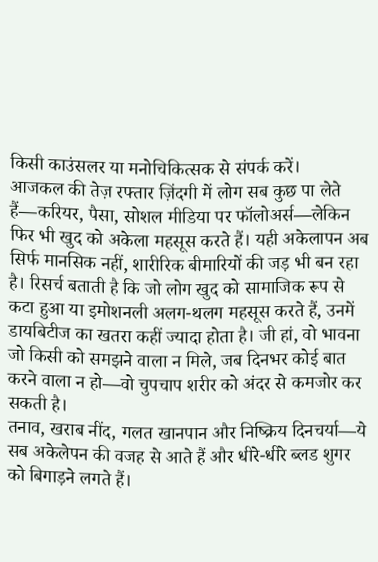किसी काउंसलर या मनोचिकित्सक से संपर्क करें।
आजकल की तेज़ रफ्तार ज़िंदगी में लोग सब कुछ पा लेते हैं—करियर, पैसा, सोशल मीडिया पर फॉलोअर्स—लेकिन फिर भी खुद को अकेला महसूस करते हैं। यही अकेलापन अब सिर्फ मानसिक नहीं, शारीरिक बीमारियों की जड़ भी बन रहा है। रिसर्च बताती है कि जो लोग खुद को सामाजिक रूप से कटा हुआ या इमोशनली अलग-थलग महसूस करते हैं, उनमें डायबिटीज का खतरा कहीं ज्यादा होता है। जी हां, वो भावना जो किसी को समझने वाला न मिले, जब दिनभर कोई बात करने वाला न हो—वो चुपचाप शरीर को अंदर से कमजोर कर सकती है।
तनाव, खराब नींद, गलत खानपान और निष्क्रिय दिनचर्या—ये सब अकेलेपन की वजह से आते हैं और धीरे-धीरे ब्लड शुगर को बिगाड़ने लगते हैं।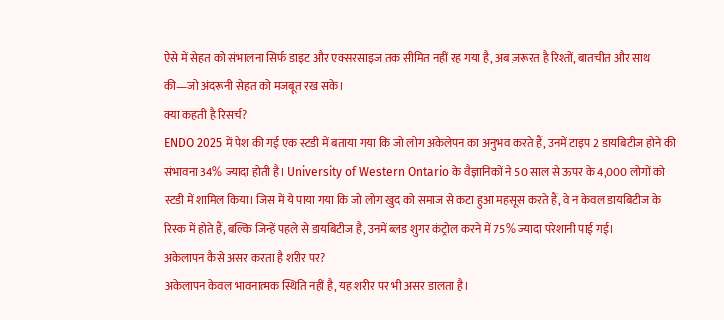ऐसे में सेहत को संभालना सिर्फ डाइट और एक्सरसाइज तक सीमित नहीं रह गया है, अब ज़रूरत है रिश्तों, बातचीत और साथ की—जो अंदरूनी सेहत को मजबूत रख सके।
क्या कहती है रिसर्च?
ENDO 2025 में पेश की गई एक स्टडी में बताया गया कि जो लोग अकेलेपन का अनुभव करते हैं, उनमें टाइप 2 डायबिटीज होने की संभावना 34% ज्यादा होती है। University of Western Ontario के वैज्ञानिकों ने 50 साल से ऊपर के 4,000 लोगों को स्टडी में शामिल किया। जिस में ये पाया गया कि जो लोग खुद को समाज से कटा हुआ महसूस करते हैं, वे न केवल डायबिटीज के रिस्क में होते हैं, बल्कि जिन्हें पहले से डायबिटीज है, उनमें ब्लड शुगर कंट्रोल करने में 75% ज्यादा परेशानी पाई गई।
अकेलापन कैसे असर करता है शरीर पर?
अकेलापन केवल भावनात्मक स्थिति नहीं है, यह शरीर पर भी असर डालता है।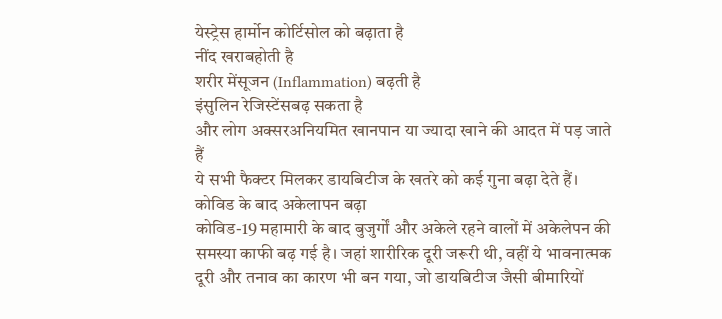येस्ट्रेस हार्मोन कोर्टिसोल को बढ़ाता है
नींद खराबहोती है
शरीर मेंसूजन (Inflammation) बढ़ती है
इंसुलिन रेजिस्टेंसबढ़ सकता है
और लोग अक्सरअनियमित खानपान या ज्यादा खाने की आदत में पड़ जाते हैं
ये सभी फैक्टर मिलकर डायबिटीज के खतरे को कई गुना बढ़ा देते हैं।
कोविड के बाद अकेलापन बढ़ा
कोविड-19 महामारी के बाद बुजुर्गों और अकेले रहने वालों में अकेलेपन की समस्या काफी बढ़ गई है। जहां शारीरिक दूरी जरूरी थी, वहीं ये भावनात्मक दूरी और तनाव का कारण भी बन गया, जो डायबिटीज जैसी बीमारियों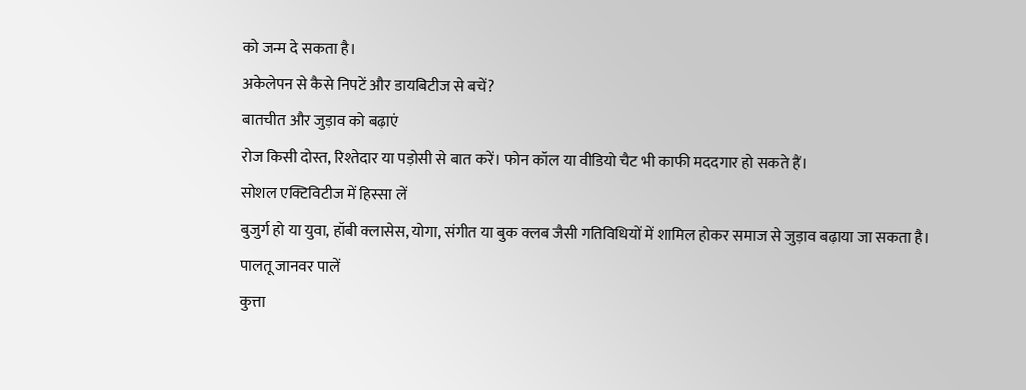को जन्म दे सकता है।
अकेलेपन से कैसे निपटें और डायबिटीज से बचें?
बातचीत और जुड़ाव को बढ़ाएं
रोज किसी दोस्त, रिश्तेदार या पड़ोसी से बात करें। फोन कॉल या वीडियो चैट भी काफी मददगार हो सकते हैं।
सोशल एक्टिविटीज में हिस्सा लें
बुजुर्ग हो या युवा, हॉबी क्लासेस, योगा, संगीत या बुक क्लब जैसी गतिविधियों में शामिल होकर समाज से जुड़ाव बढ़ाया जा सकता है।
पालतू जानवर पालें
कुत्ता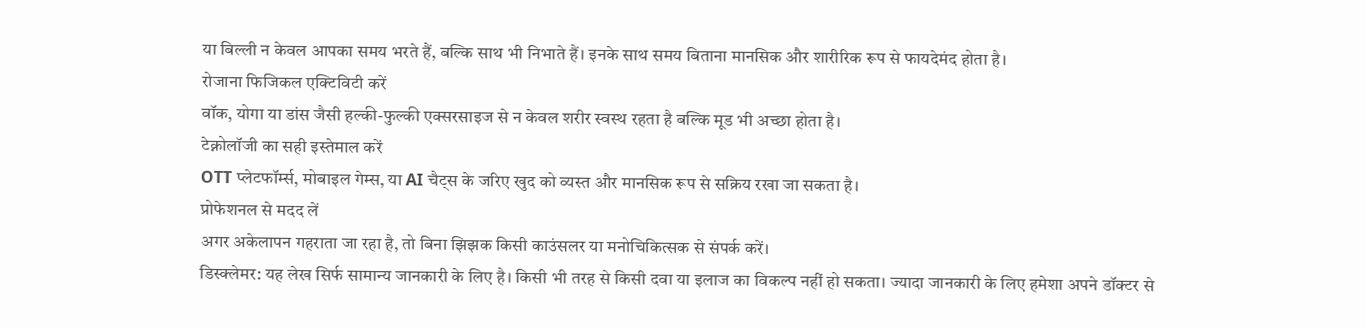या बिल्ली न केवल आपका समय भरते हैं, बल्कि साथ भी निभाते हैं। इनके साथ समय बिताना मानसिक और शारीरिक रूप से फायदेमंद होता है।
रोजाना फिजिकल एक्टिविटी करें
वॉक, योगा या डांस जैसी हल्की-फुल्की एक्सरसाइज से न केवल शरीर स्वस्थ रहता है बल्कि मूड भी अच्छा होता है।
टेक्नोलॉजी का सही इस्तेमाल करें
OTT प्लेटफॉर्म्स, मोबाइल गेम्स, या AI चैट्स के जरिए खुद को व्यस्त और मानसिक रूप से सक्रिय रखा जा सकता है।
प्रोफेशनल से मदद लें
अगर अकेलापन गहराता जा रहा है, तो बिना झिझक किसी काउंसलर या मनोचिकित्सक से संपर्क करें।
डिस्क्लेमर: यह लेख सिर्फ सामान्य जानकारी के लिए है। किसी भी तरह से किसी दवा या इलाज का विकल्प नहीं हो सकता। ज्यादा जानकारी के लिए हमेशा अपने डॉक्टर से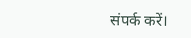संपर्क करें।